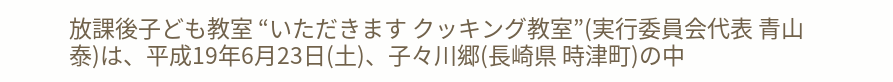放課後子ども教室 “いただきます クッキング教室”(実行委員会代表 青山 泰)は、平成19年6月23日(土)、子々川郷(長崎県 時津町)の中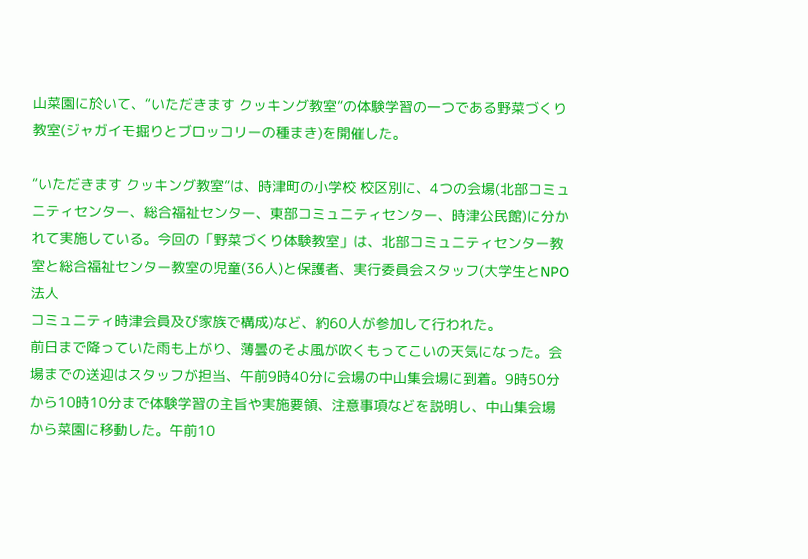山菜園に於いて、“いただきます クッキング教室”の体験学習の一つである野菜づくり教室(ジャガイモ掘りとブロッコリーの種まき)を開催した。

“いただきます クッキング教室”は、時津町の小学校 校区別に、4つの会場(北部コミュニティセンター、総合福祉センター、東部コミュニティセンター、時津公民館)に分かれて実施している。今回の「野菜づくり体験教室」は、北部コミュニティセンター教室と総合福祉センター教室の児童(36人)と保護者、実行委員会スタッフ(大学生とNPO法人
コミュニティ時津会員及び家族で構成)など、約60人が参加して行われた。
前日まで降っていた雨も上がり、薄曇のそよ風が吹くもってこいの天気になった。会場までの送迎はスタッフが担当、午前9時40分に会場の中山集会場に到着。9時50分から10時10分まで体験学習の主旨や実施要領、注意事項などを説明し、中山集会場から菜園に移動した。午前10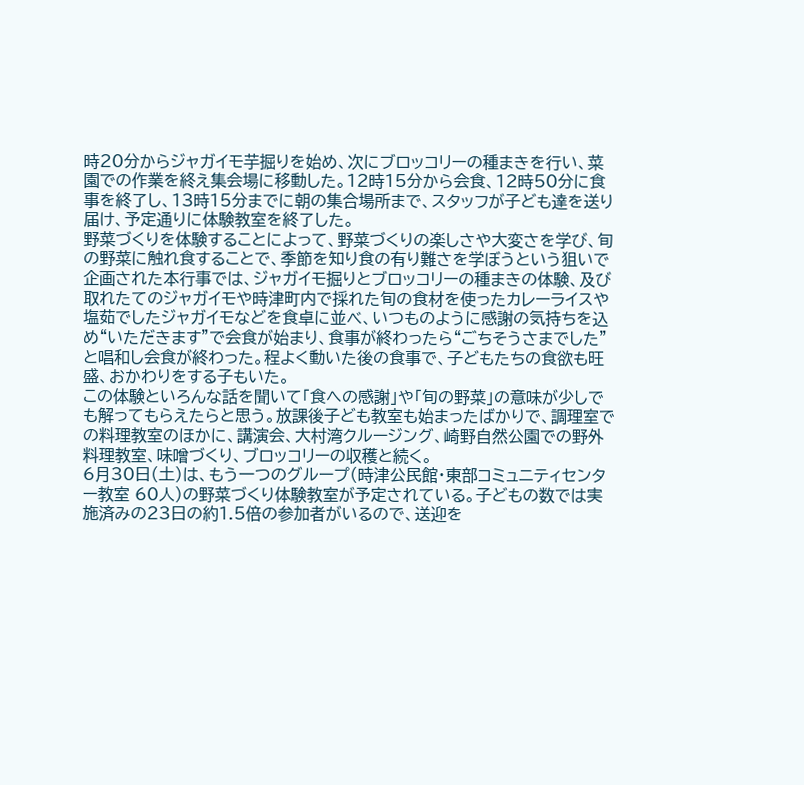時20分からジャガイモ芋掘りを始め、次にブロッコリーの種まきを行い、菜園での作業を終え集会場に移動した。12時15分から会食、12時50分に食事を終了し、13時15分までに朝の集合場所まで、スタッフが子ども達を送り届け、予定通りに体験教室を終了した。
野菜づくりを体験することによって、野菜づくりの楽しさや大変さを学び、旬の野菜に触れ食することで、季節を知り食の有り難さを学ぼうという狙いで企画された本行事では、ジャガイモ掘りとブロッコリーの種まきの体験、及び取れたてのジャガイモや時津町内で採れた旬の食材を使ったカレーライスや塩茹でしたジャガイモなどを食卓に並べ、いつものように感謝の気持ちを込め“いただきます”で会食が始まり、食事が終わったら“ごちそうさまでした”と唱和し会食が終わった。程よく動いた後の食事で、子どもたちの食欲も旺盛、おかわりをする子もいた。
この体験といろんな話を聞いて「食への感謝」や「旬の野菜」の意味が少しでも解ってもらえたらと思う。放課後子ども教室も始まったばかりで、調理室での料理教室のほかに、講演会、大村湾クルージング、崎野自然公園での野外料理教室、味噌づくり、ブロッコリーの収穫と続く。
6月30日(土)は、もう一つのグループ(時津公民館・東部コミュニティセンター教室 60人)の野菜づくり体験教室が予定されている。子どもの数では実施済みの23日の約1.5倍の参加者がいるので、送迎を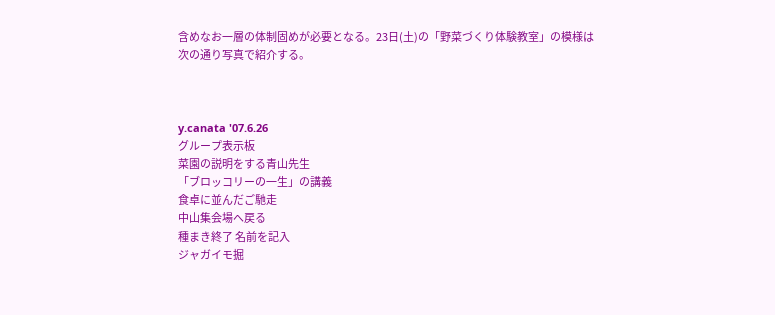含めなお一層の体制固めが必要となる。23日(土)の「野菜づくり体験教室」の模様は次の通り写真で紹介する。



y.canata '07.6.26
グループ表示板
菜園の説明をする青山先生
「ブロッコリーの一生」の講義
食卓に並んだご馳走
中山集会場へ戻る
種まき終了 名前を記入
ジャガイモ掘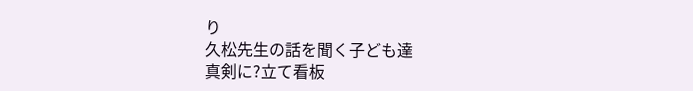り
久松先生の話を聞く子ども達
真剣に?立て看板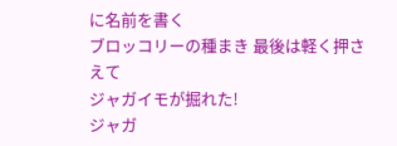に名前を書く
ブロッコリーの種まき 最後は軽く押さえて
ジャガイモが掘れた!
ジャガ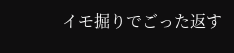イモ掘りでごった返す